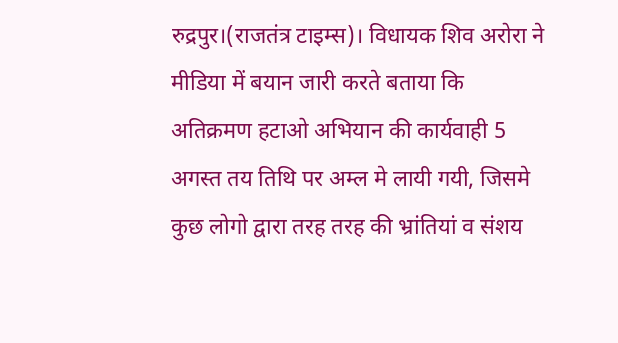रुद्रपुर।(राजतंत्र टाइम्स)। विधायक शिव अरोरा ने मीडिया में बयान जारी करते बताया कि अतिक्रमण हटाओ अभियान की कार्यवाही 5 अगस्त तय तिथि पर अम्ल मे लायी गयी, जिसमे कुछ लोगो द्वारा तरह तरह की भ्रांतियां व संशय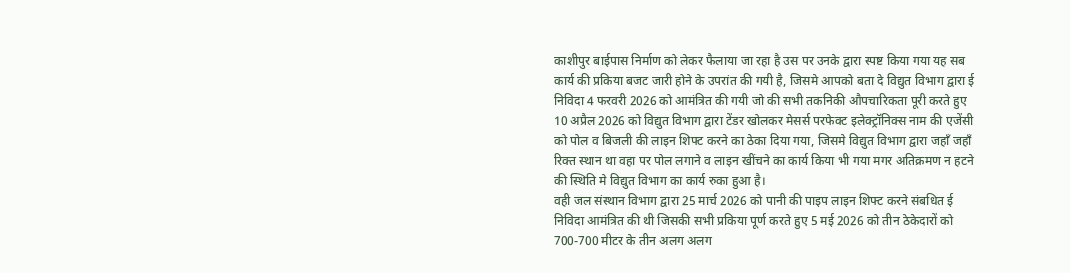काशीपुर बाईपास निर्माण को लेकर फैलाया जा रहा है उस पर उनके द्वारा स्पष्ट किया गया यह सब कार्य की प्रकिया बजट जारी होने के उपरांत की गयी है, जिसमे आपको बता दे विद्युत विभाग द्वारा ई निविदा 4 फरवरी 2026 को आमंत्रित की गयी जो की सभी तकनिकी औपचारिकता पूरी करते हुए 10 अप्रैल 2026 को विद्युत विभाग द्वारा टेंडर खोलकर मेसर्स परफेक्ट इलेक्ट्रॉनिक्स नाम की एजेंसी को पोल व बिजली की लाइन शिफ्ट करने का ठेका दिया गया, जिसमे विद्युत विभाग द्वारा जहाँ जहाँ रिक्त स्थान था वहा पर पोल लगाने व लाइन खींचने का कार्य किया भी गया मगर अतिक्रमण न हटने की स्थिति मे विद्युत विभाग का कार्य रुका हुआ है।
वही जल संस्थान विभाग द्वारा 25 मार्च 2026 को पानी की पाइप लाइन शिफ्ट करने संबधित ई निविदा आमंत्रित की थी जिसकी सभी प्रकिया पूर्ण करते हुए 5 मई 2026 को तीन ठेकेदारों को 700-700 मीटर के तीन अलग अलग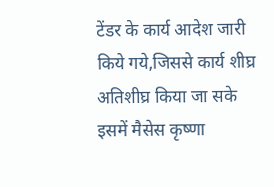टेंडर के कार्य आदेश जारी किये गये,जिससे कार्य शीघ्र अतिशीघ्र किया जा सके इसमें मैसेस कृष्णा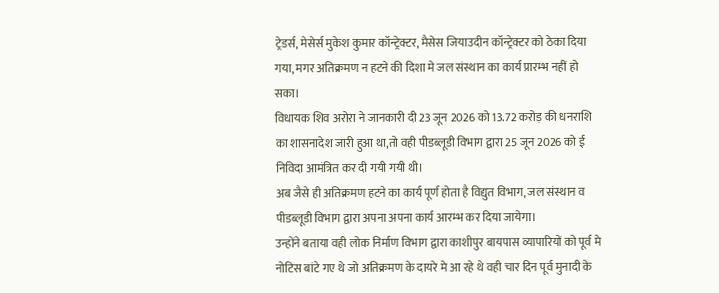ट्रेडर्स, मेसेर्स मुकेश कुमार कॉन्ट्रेक्टर, मैसेस जियाउदीन कॉन्ट्रेक्टर को ठेका दिया गया, मगर अतिक्रमण न हटने की दिशा मे जल संस्थान का कार्य प्रारम्भ नहीं हो सका।
विधायक शिव अरोरा ने जानकारी दी 23 जून 2026 को 13.72 करोड़ की धनराशि का शासनादेश जारी हुआ था,तो वही पीडब्लूडी विभाग द्वारा 25 जून 2026 को ई निविदा आमंत्रित कर दी गयी गयी थी।
अब जैसे ही अतिक्रमण हटने का कार्य पूर्ण होता है विद्युत विभाग, जल संस्थान व पीडब्लूडी विभाग द्वारा अपना अपना कार्य आरम्भ कर दिया जायेगा।
उन्होंने बताया वही लोक निर्माण विभाग द्वारा काशीपुर बायपास व्यापारियों को पूर्व मे नोटिस बांटे गए थे जो अतिक्रमण के दायरे मे आ रहे थे वही चार दिन पूर्व मुनादी के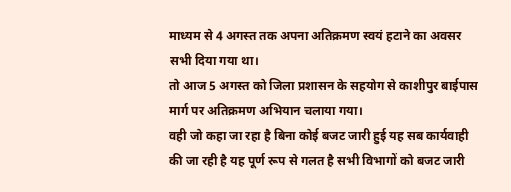माध्यम से 4 अगस्त तक अपना अतिक्रमण स्वयं हटाने का अवसर सभी दिया गया था।
तो आज 5 अगस्त को जिला प्रशासन के सहयोग से काशीपुर बाईपास मार्ग पर अतिक्रमण अभियान चलाया गया।
वही जो कहा जा रहा है बिना कोई बजट जारी हुई यह सब कार्यवाही की जा रही है यह पूर्ण रूप से गलत है सभी विभागों को बजट जारी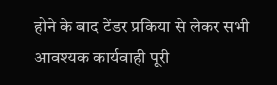होने के बाद टेंडर प्रकिया से लेकर सभी आवश्यक कार्यवाही पूरी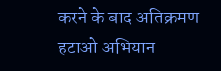करने के बाद अतिक्रमण हटाओ अभियान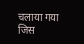चलाया गया जिस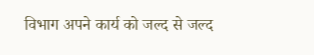विभाग अपने कार्य को जल्द से जल्द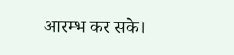आरम्भ कर सके।